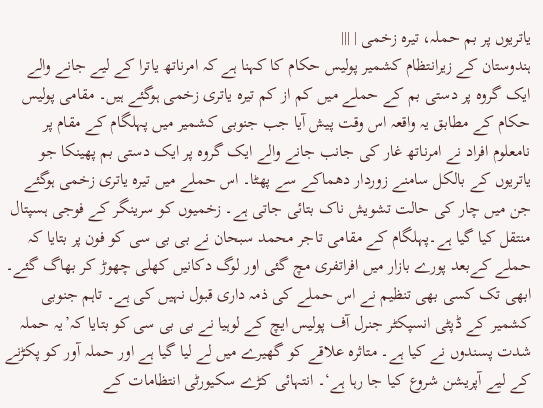یاتریوں پر بم حملہ، تیرہ زخمی | |||
ہندوستان کے زیرانتظام کشمیر پولیس حکام کا کہنا ہے کہ امرناتھ یاترا کے لیے جانے والے ایک گروہ پر دستی بم کے حملے میں کم از کم تیرہ یاتری زخمی ہوگئے ہیں۔ مقامی پولیس حکام کے مطابق یہ واقعہ اس وقت پیش آیا جب جنوبی کشمیر میں پہلگام کے مقام پر نامعلوم افراد نے امرناتھ غار کی جانب جانے والے ایک گروہ پر ایک دستی بم پھینکا جو یاتریوں کے بالکل سامنے زوردار دھماکے سے پھٹا۔ اس حملے میں تیرہ یاتری زخمی ہوگئے جن میں چار کی حالت تشویش ناک بتائی جاتی ہے۔ زخمیوں کو سرینگر کے فوجی ہسپتال منتقل کیا گیا ہے۔پہلگام کے مقامی تاجر محمد سبحان نے بی بی سی کو فون پر بتایا کہ حملے کےبعد پورے بازار میں افراتفری مچ گئی اور لوگ دکانیں کھلی چھوڑ کر بھاگ گئے۔ ابھی تک کسی بھی تنظیم نے اس حملے کی ذمہ داری قبول نہیں کی ہے۔ تاہم جنوبی کشمیر کے ڈپٹی انسپکٹر جنرل آف پولیس ایچ کے لوہیا نے بی بی سی کو بتایا کہ’یہ حملہ شدت پسندوں نے کیا ہے۔ متاثرہ علاقے کو گھیرے میں لے لیا گیا ہے اور حملہ آور کو پکڑنے کے لیے آپریشن شروع کیا جا رہا ہے‘۔ انتہائی کڑے سکیورٹی انتظامات کے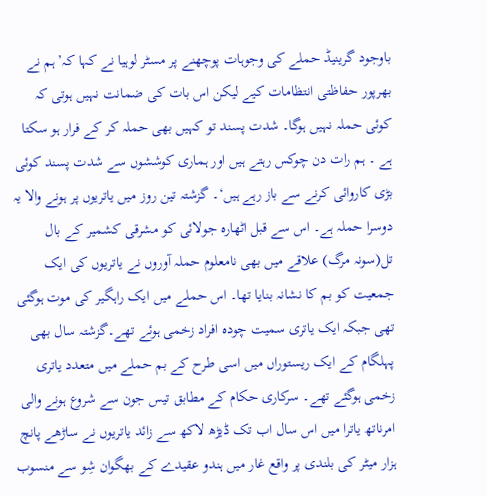باوجود گرینیڈ حملے کی وجوہات پوچھنے پر مسٹر لوہیا نے کہا کہ’ہم نے بھرپور حفاظتی انتظامات کیے لیکن اس بات کی ضمانت نہیں ہوتی کہ کوئی حملہ نہیں ہوگا۔ شدت پسند تو کہیں بھی حملہ کر کے فرار ہو سکتا ہے ۔ ہم رات دن چوکس رہتے ہیں اور ہماری کوششوں سے شدت پسند کوئی بڑی کاروائی کرنے سے باز رہے ہیں‘۔ گزشتہ تین روز میں یاتریوں پر ہونے والا یہ دوسرا حملہ ہے۔ اس سے قبل اٹھارہ جولائی کو مشرقی کشمیر کے بال تل(سونہ مرگ) علاقے میں بھی نامعلوم حملہ آوروں نے یاتریوں کی ایک جمعیت کو بم کا نشانہ بنایا تھا۔ اس حملے میں ایک راہگیر کی موت ہوگئی تھی جبکہ ایک یاتری سمیت چودہ افراد زخمی ہوئے تھے۔گزشتہ سال بھی پہلگام کے ایک ریستوراں میں اسی طرح کے بم حملے میں متعدد یاتری زخمی ہوگئے تھے۔ سرکاری حکام کے مطابق تیس جون سے شروع ہونے والی امرناتھ یاترا میں اس سال اب تک ڈیڑھ لاکھ سے زائد یاتریوں نے ساڑھے پانچ ہزار میٹر کی بلندی پر واقع غار میں ہندو عقیدے کے بھگوان شِو سے منسوب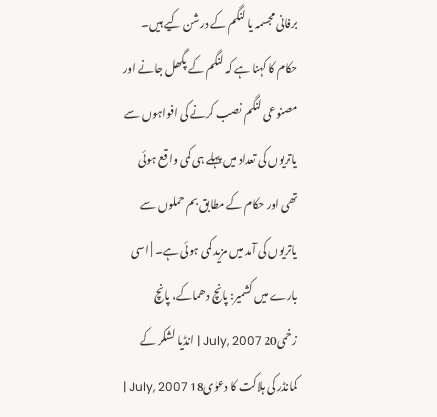برفانی مجسمہ یا لنگم کے درشن کیے ہیں۔ حکام کا کہنا ہے کہ لنگم کے پگھل جانے اور مصنوعی لنگم نصب کرنے کی افواہوں سے یاتریوں کی تعداد میں پہلے ہی کمی واقع ہوئی تھی اور حکام کے مطابق بم حملوں سے یاتریوں کی آمد میں مزید کمی ہوئی ہے۔ | اسی بارے میں کشمیر: پانچ دھماکے، پانچ زخمی20 July, 2007 | انڈیا لشکر کے کمانڈر کی ہلاکت کا دعوٰی18 July, 2007 |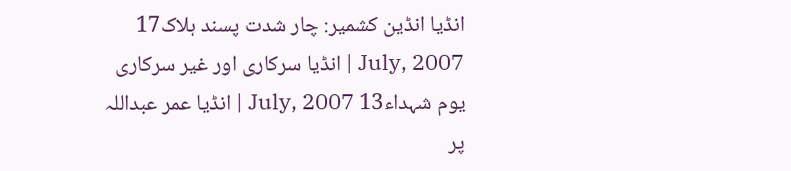انڈیا انڈین کشمیر: چار شدت پسند ہلاک17 July, 2007 | انڈیا سرکاری اور غیر سرکاری یوم شہداء13 July, 2007 | انڈیا عمر عبداللہ پر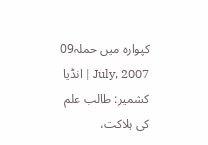کپوارہ میں حملہ09 July, 2007 | انڈیا کشمیر: طالب علم کی ہلاکت،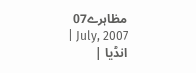مظاہرے07 July, 2007 | انڈیا |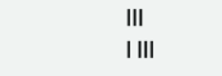|||
| |||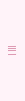| |||